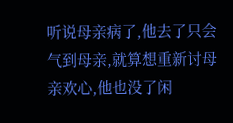听说母亲病了,他去了只会气到母亲,就算想重新讨母亲欢心,他也没了闲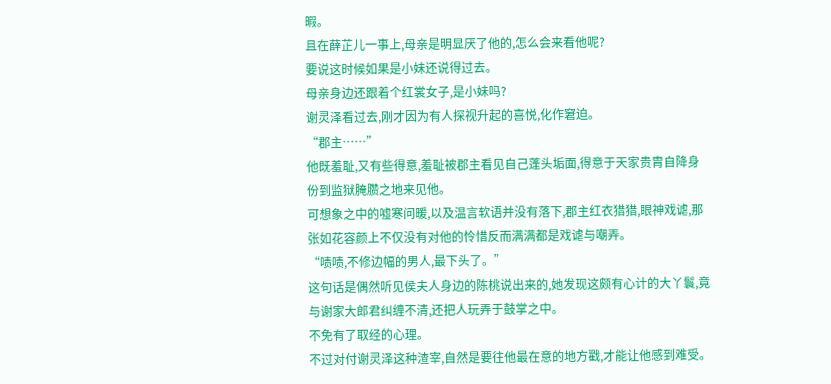暇。
且在薛芷儿一事上,母亲是明显厌了他的,怎么会来看他呢?
要说这时候如果是小妹还说得过去。
母亲身边还跟着个红裳女子,是小妹吗?
谢灵泽看过去,刚才因为有人探视升起的喜悦,化作窘迫。
“郡主……”
他既羞耻,又有些得意,羞耻被郡主看见自己蓬头垢面,得意于天家贵胄自降身份到监狱腌臜之地来见他。
可想象之中的嘘寒问暖,以及温言软语并没有落下,郡主红衣猎猎,眼神戏谑,那张如花容颜上不仅没有对他的怜惜反而满满都是戏谑与嘲弄。
“啧啧,不修边幅的男人,最下头了。”
这句话是偶然听见侯夫人身边的陈桃说出来的,她发现这颇有心计的大丫鬟,竟与谢家大郎君纠缠不清,还把人玩弄于鼓掌之中。
不免有了取经的心理。
不过对付谢灵泽这种渣宰,自然是要往他最在意的地方戳,才能让他感到难受。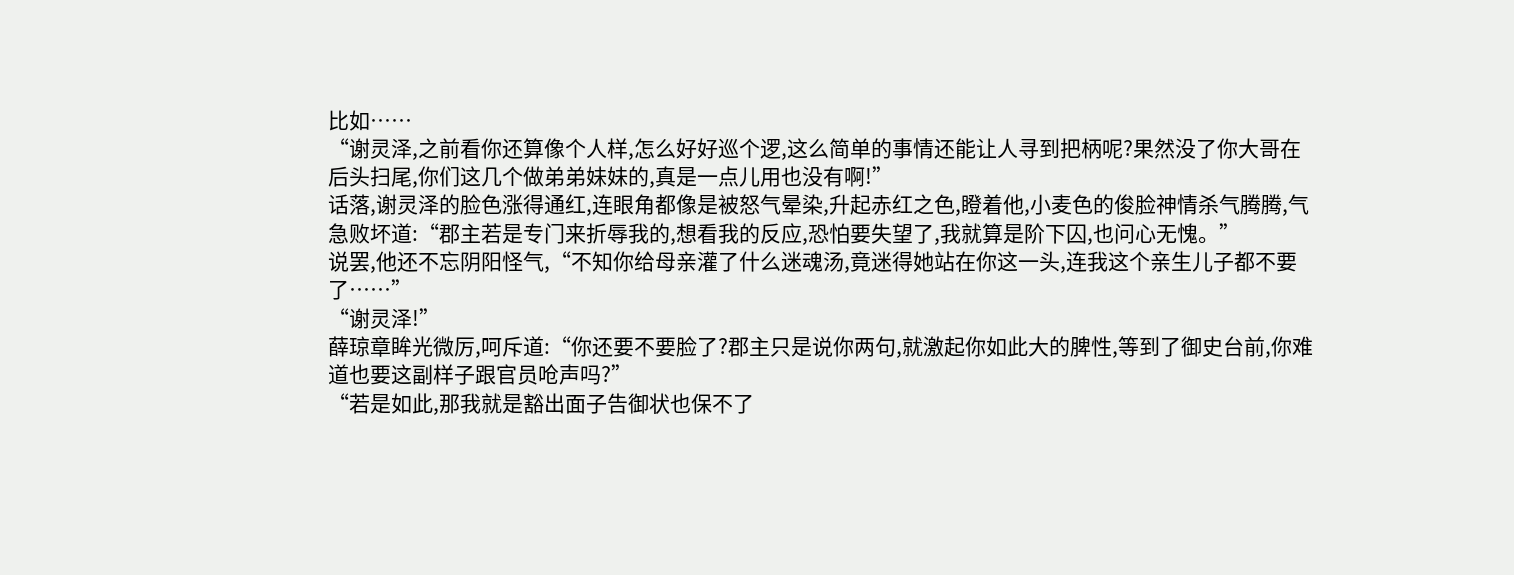比如……
“谢灵泽,之前看你还算像个人样,怎么好好巡个逻,这么简单的事情还能让人寻到把柄呢?果然没了你大哥在后头扫尾,你们这几个做弟弟妹妹的,真是一点儿用也没有啊!”
话落,谢灵泽的脸色涨得通红,连眼角都像是被怒气晕染,升起赤红之色,瞪着他,小麦色的俊脸神情杀气腾腾,气急败坏道:“郡主若是专门来折辱我的,想看我的反应,恐怕要失望了,我就算是阶下囚,也问心无愧。”
说罢,他还不忘阴阳怪气,“不知你给母亲灌了什么迷魂汤,竟迷得她站在你这一头,连我这个亲生儿子都不要了……”
“谢灵泽!”
薛琼章眸光微厉,呵斥道:“你还要不要脸了?郡主只是说你两句,就激起你如此大的脾性,等到了御史台前,你难道也要这副样子跟官员呛声吗?”
“若是如此,那我就是豁出面子告御状也保不了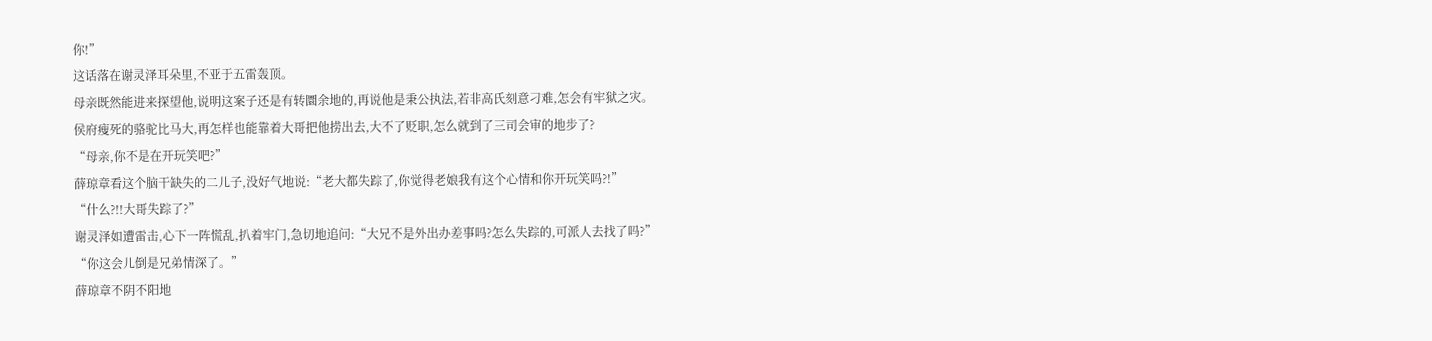你!”
这话落在谢灵泽耳朵里,不亚于五雷轰顶。
母亲既然能进来探望他,说明这案子还是有转圜余地的,再说他是秉公执法,若非高氏刻意刁难,怎会有牢狱之灾。
侯府瘦死的骆驼比马大,再怎样也能靠着大哥把他捞出去,大不了贬职,怎么就到了三司会审的地步了?
“母亲,你不是在开玩笑吧?”
薛琼章看这个脑干缺失的二儿子,没好气地说:“老大都失踪了,你觉得老娘我有这个心情和你开玩笑吗?!”
“什么?!!大哥失踪了?”
谢灵泽如遭雷击,心下一阵慌乱,扒着牢门,急切地追问:“大兄不是外出办差事吗?怎么失踪的,可派人去找了吗?”
“你这会儿倒是兄弟情深了。”
薛琼章不阴不阳地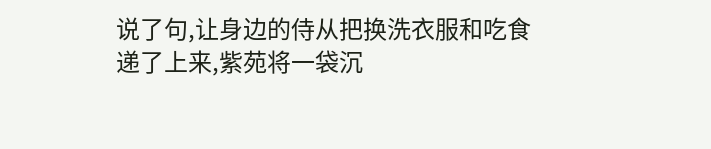说了句,让身边的侍从把换洗衣服和吃食递了上来,紫苑将一袋沉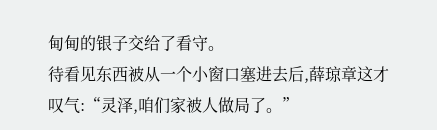甸甸的银子交给了看守。
待看见东西被从一个小窗口塞进去后,薛琼章这才叹气:“灵泽,咱们家被人做局了。”